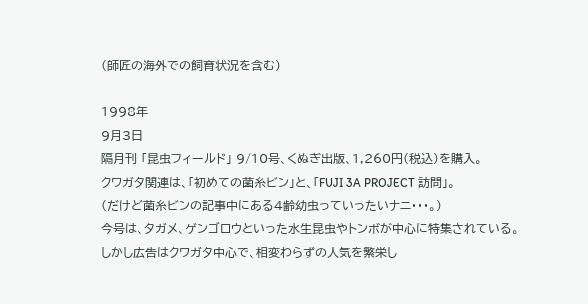(師匠の海外での飼育状況を含む)

1998年
9月3日
隔月刊 「昆虫フィールド」 9/10号、くぬぎ出版、1,260円(税込)を購入。
クワガタ関連は、「初めての菌糸ビン」と、「FUJI 3A PROJECT 訪問」。
(だけど菌糸ビンの記事中にある4齢幼虫っていったいナニ・・・。)
今号は、タガメ、ゲンゴロウといった水生昆虫やトンボが中心に特集されている。
しかし広告はクワガタ中心で、相変わらずの人気を繁栄し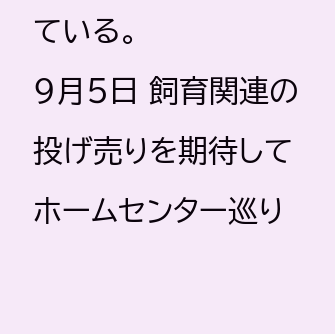ている。
9月5日 飼育関連の投げ売りを期待してホームセンター巡り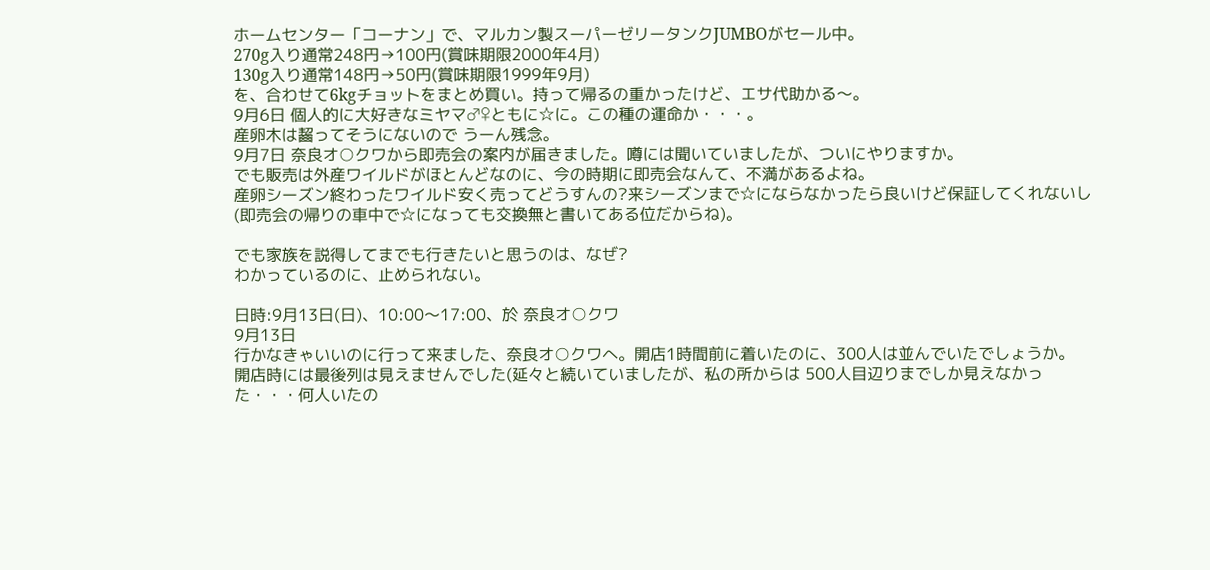ホームセンター「コーナン」で、マルカン製スーパーゼリータンクJUMBOがセール中。
270g入り通常248円→100円(賞味期限2000年4月)
130g入り通常148円→50円(賞味期限1999年9月)
を、合わせて6kgチョットをまとめ買い。持って帰るの重かったけど、エサ代助かる〜。
9月6日 個人的に大好きなミヤマ♂♀ともに☆に。この種の運命か・・・。
産卵木は齧ってそうにないので うーん残念。
9月7日 奈良オ○クワから即売会の案内が届きました。噂には聞いていましたが、ついにやりますか。
でも販売は外産ワイルドがほとんどなのに、今の時期に即売会なんて、不満があるよね。
産卵シーズン終わったワイルド安く売ってどうすんの?来シーズンまで☆にならなかったら良いけど保証してくれないし(即売会の帰りの車中で☆になっても交換無と書いてある位だからね)。

でも家族を説得してまでも行きたいと思うのは、なぜ?
わかっているのに、止められない。

日時:9月13日(日)、10:00〜17:00、於 奈良オ○クワ
9月13日
行かなきゃいいのに行って来ました、奈良オ○クワへ。開店1時間前に着いたのに、300人は並んでいたでしょうか。
開店時には最後列は見えませんでした(延々と続いていましたが、私の所からは 500人目辺りまでしか見えなかった・・・何人いたの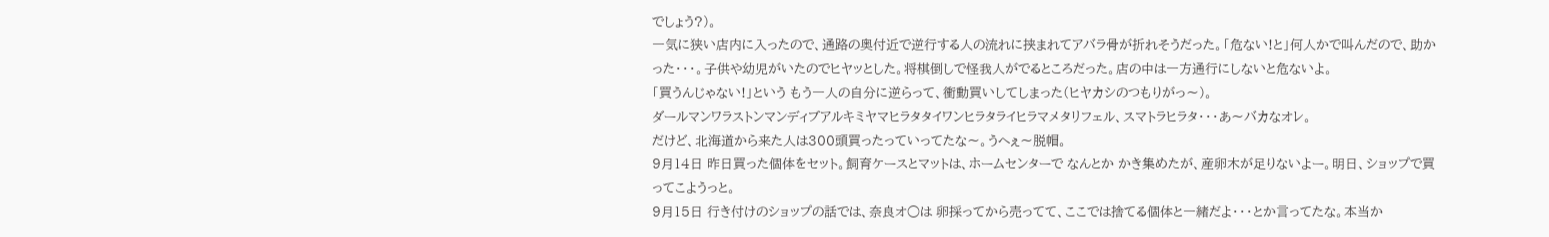でしょう?)。
一気に狭い店内に入ったので、通路の奥付近で逆行する人の流れに挟まれてアバラ骨が折れそうだった。「危ない!と」何人かで叫んだので、助かった・・・。子供や幼児がいたのでヒヤッとした。将棋倒しで怪我人がでるところだった。店の中は一方通行にしないと危ないよ。
「買うんじゃない!」という もう一人の自分に逆らって、衝動買いしてしまった(ヒヤカシのつもりがっ〜)。
ダールマンワラストンマンディブアルキミヤマヒラタタイワンヒラタライヒラマメタリフェル、スマトラヒラタ・・・あ〜バカなオレ。
だけど、北海道から来た人は300頭買ったっていってたな〜。うへぇ〜脱帽。
9月14日 昨日買った個体をセット。飼育ケースとマットは、ホームセンターで なんとか かき集めたが、産卵木が足りないよー。明日、ショップで買ってこようっと。
9月15日 行き付けのショップの話では、奈良オ○は 卵採ってから売ってて、ここでは捨てる個体と一緒だよ・・・とか言ってたな。本当か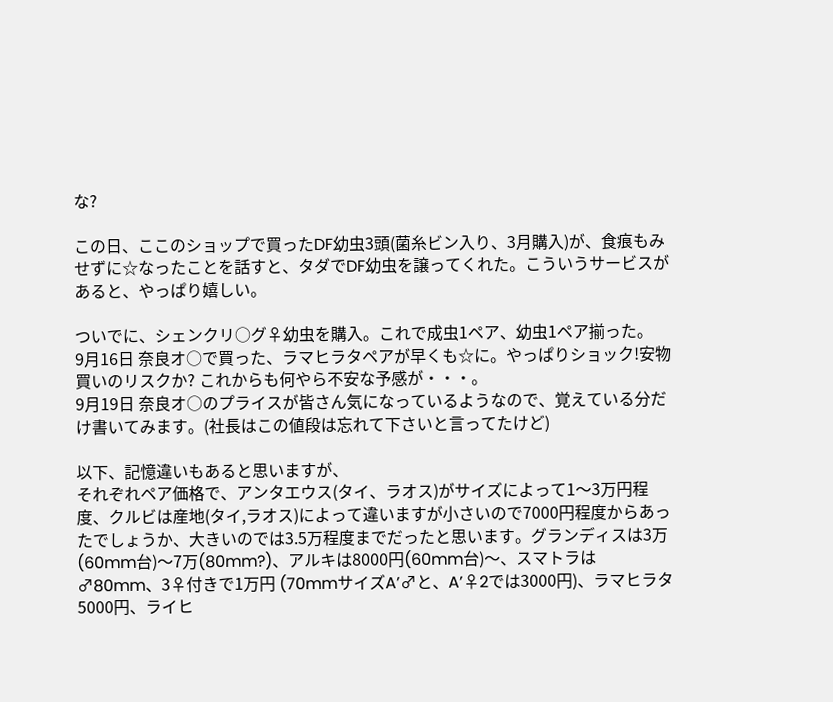な?

この日、ここのショップで買ったDF幼虫3頭(菌糸ビン入り、3月購入)が、食痕もみせずに☆なったことを話すと、タダでDF幼虫を譲ってくれた。こういうサービスがあると、やっぱり嬉しい。

ついでに、シェンクリ○グ♀幼虫を購入。これで成虫1ペア、幼虫1ペア揃った。
9月16日 奈良オ○で買った、ラマヒラタペアが早くも☆に。やっぱりショック!安物買いのリスクか? これからも何やら不安な予感が・・・。
9月19日 奈良オ○のプライスが皆さん気になっているようなので、覚えている分だけ書いてみます。(社長はこの値段は忘れて下さいと言ってたけど)

以下、記憶違いもあると思いますが、
それぞれペア価格で、アンタエウス(タイ、ラオス)がサイズによって1〜3万円程度、クルビは産地(タイ,ラオス)によって違いますが小さいので7000円程度からあったでしょうか、大きいのでは3.5万程度までだったと思います。グランディスは3万(60mm台)〜7万(80mm?)、アルキは8000円(60mm台)〜、スマトラは♂80mm、3♀付きで1万円 (70mmサイズA’♂と、A’♀2では3000円)、ラマヒラタ5000円、ライヒ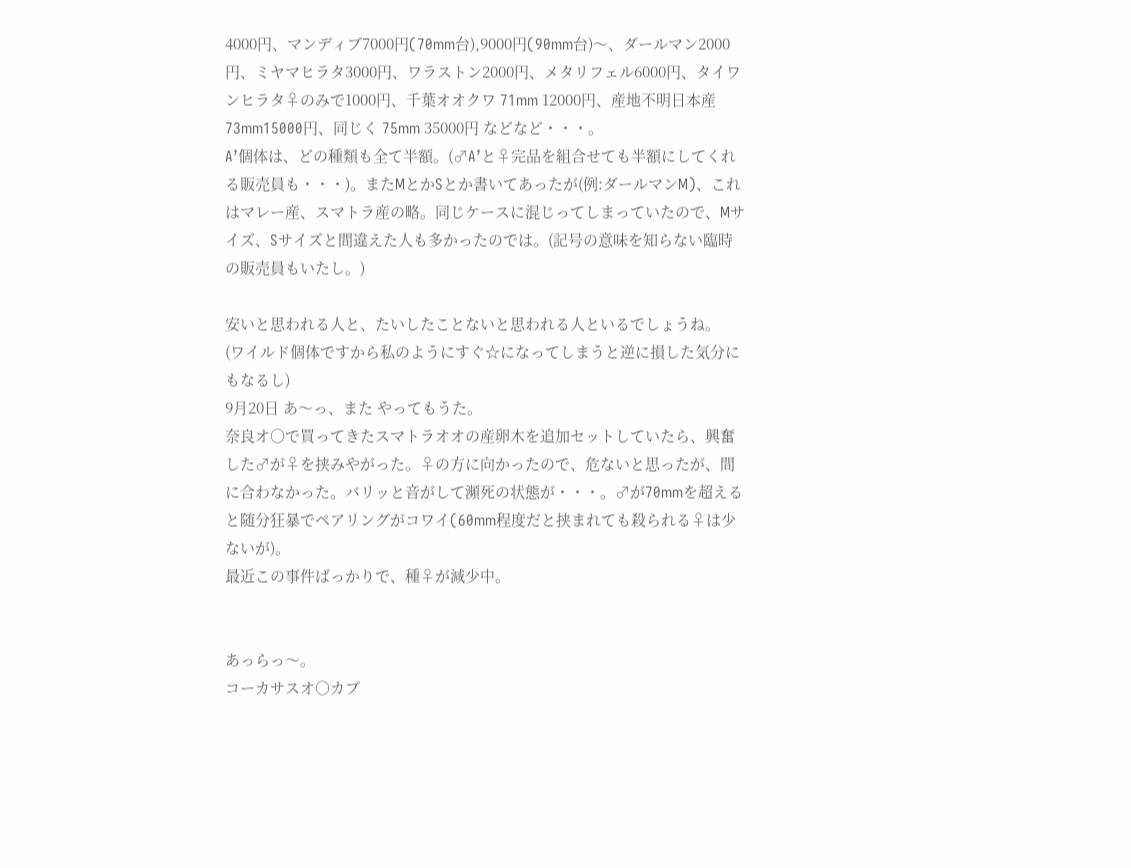4000円、マンディブ7000円(70mm台),9000円(90mm台)〜、ダールマン2000円、ミヤマヒラタ3000円、ワラストン2000円、メタリフェル6000円、タイワンヒラタ♀のみで1000円、千葉オオクワ 71mm 12000円、産地不明日本産 73mm15000円、同じく 75mm 35000円 などなど・・・。
A’個体は、どの種類も全て半額。(♂A’と♀完品を組合せても半額にしてくれる販売員も・・・)。またMとかSとか書いてあったが(例:ダールマンM)、これはマレー産、スマトラ産の略。同じケースに混じってしまっていたので、Mサイズ、Sサイズと間違えた人も多かったのでは。(記号の意味を知らない臨時の販売員もいたし。)

安いと思われる人と、たいしたことないと思われる人といるでしょうね。
(ワイルド個体ですから私のようにすぐ☆になってしまうと逆に損した気分にもなるし)
9月20日 あ〜っ、また やってもうた。
奈良オ○で買ってきたスマトラオオの産卵木を追加セットしていたら、興奮した♂が♀を挟みやがった。♀の方に向かったので、危ないと思ったが、間に合わなかった。バリッと音がして瀕死の状態が・・・。♂が70mmを超えると随分狂暴でペアリングがコワイ(60mm程度だと挟まれても殺られる♀は少ないが)。
最近この事件ばっかりで、種♀が減少中。


あっらっ〜。
コーカサスオ○カブ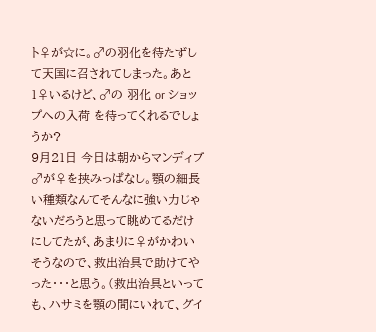ト♀が☆に。♂の羽化を待たずして天国に召されてしまった。あと1♀いるけど、♂の 羽化 or ショップへの入荷 を待ってくれるでしょうか?
9月21日 今日は朝からマンディブ♂が♀を挟みっぱなし。顎の細長い種類なんてそんなに強い力じゃないだろうと思って眺めてるだけにしてたが、あまりに♀がかわいそうなので、救出治具で助けてやった・・・と思う。(救出治具といっても、ハサミを顎の間にいれて、グイ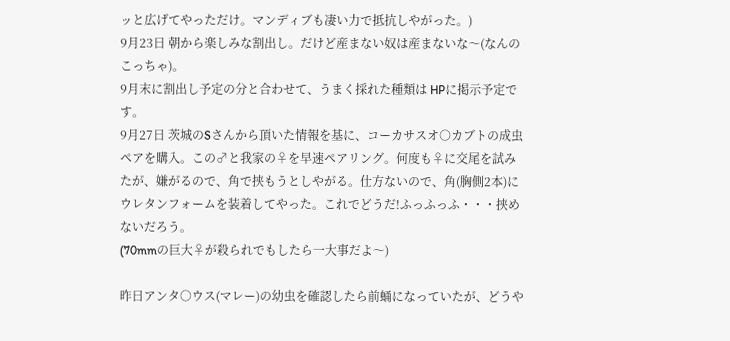ッと広げてやっただけ。マンディブも凄い力で抵抗しやがった。)
9月23日 朝から楽しみな割出し。だけど産まない奴は産まないな〜(なんのこっちゃ)。
9月末に割出し予定の分と合わせて、うまく採れた種類は HPに掲示予定です。
9月27日 茨城のSさんから頂いた情報を基に、コーカサスオ○カブトの成虫ペアを購入。この♂と我家の♀を早速ペアリング。何度も♀に交尾を試みたが、嫌がるので、角で挟もうとしやがる。仕方ないので、角(胸側2本)にウレタンフォームを装着してやった。これでどうだ!ふっふっふ・・・挟めないだろう。
(70mmの巨大♀が殺られでもしたら一大事だよ〜)

昨日アンタ○ウス(マレー)の幼虫を確認したら前蛹になっていたが、どうや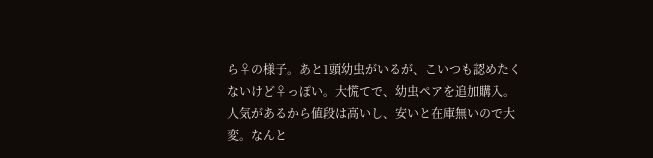ら♀の様子。あと1頭幼虫がいるが、こいつも認めたくないけど♀っぽい。大慌てで、幼虫ペアを追加購入。人気があるから値段は高いし、安いと在庫無いので大変。なんと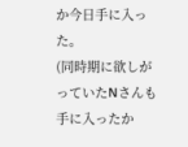か今日手に入った。
(同時期に欲しがっていたNさんも手に入ったか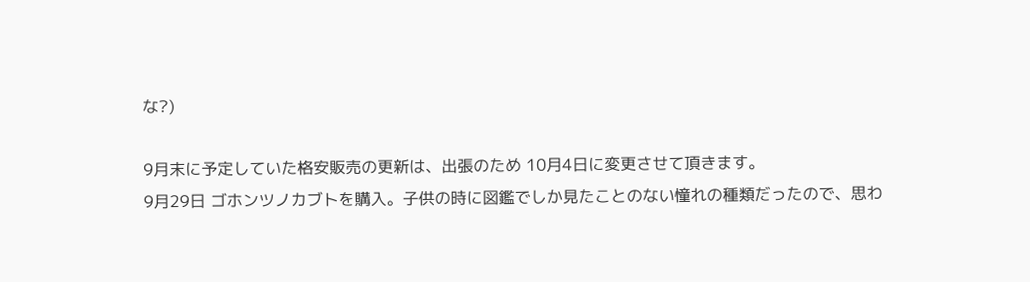な?)

9月末に予定していた格安販売の更新は、出張のため 10月4日に変更させて頂きます。
9月29日 ゴホンツノカブトを購入。子供の時に図鑑でしか見たことのない憧れの種類だったので、思わ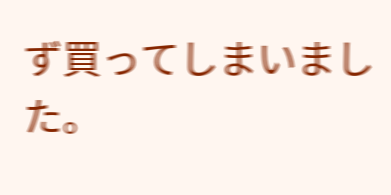ず買ってしまいました。